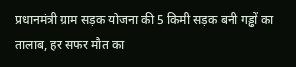प्रधानमंत्री ग्राम सड़क योजना की 5 किमी सड़क बनी गड्ढों का तालाब, हर सफर मौत का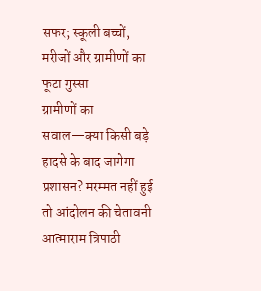सफर; स्कूली बच्चों, मरीजों और ग्रामीणों का फूटा गुस्सा
ग्रामीणों का सवाल—क्या किसी बड़े हादसे के बाद जागेगा प्रशासन? मरम्मत नहीं हुई तो आंदोलन की चेतावनी
आत्माराम त्रिपाठी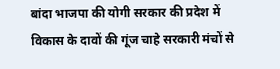बांदा भाजपा की योगी सरकार की प्रदेश में विकास के दावों की गूंज चाहे सरकारी मंचों से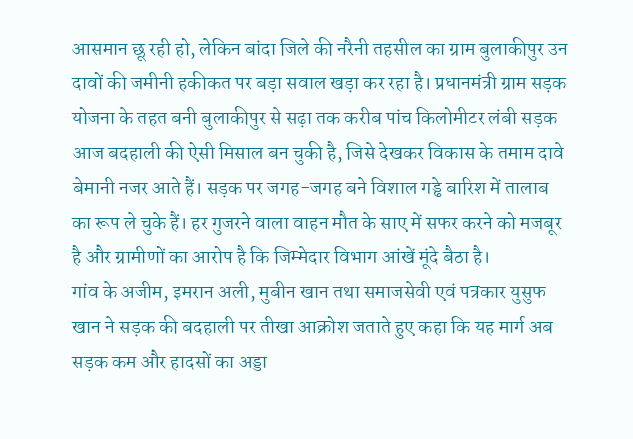आसमान छू रही हो, लेकिन बांदा जिले की नरैनी तहसील का ग्राम बुलाकीपुर उन दावों की जमीनी हकीकत पर बड़ा सवाल खड़ा कर रहा है। प्रधानमंत्री ग्राम सड़क योजना के तहत बनी बुलाकीपुर से सढ़ा तक करीब पांच किलोमीटर लंबी सड़क आज बदहाली की ऐसी मिसाल बन चुकी है, जिसे देखकर विकास के तमाम दावे बेमानी नजर आते हैं। सड़क पर जगह-जगह बने विशाल गड्ढे बारिश में तालाब का रूप ले चुके हैं। हर गुजरने वाला वाहन मौत के साए में सफर करने को मजबूर है और ग्रामीणों का आरोप है कि जिम्मेदार विभाग आंखें मूंदे बैठा है।
गांव के अजीम, इमरान अली, मुबीन खान तथा समाजसेवी एवं पत्रकार युसुफ खान ने सड़क की बदहाली पर तीखा आक्रोश जताते हुए कहा कि यह मार्ग अब सड़क कम और हादसों का अड्डा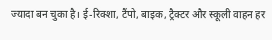ज्यादा बन चुका है। ई-रिक्शा, टैंपो, बाइक, ट्रैक्टर और स्कूली वाहन हर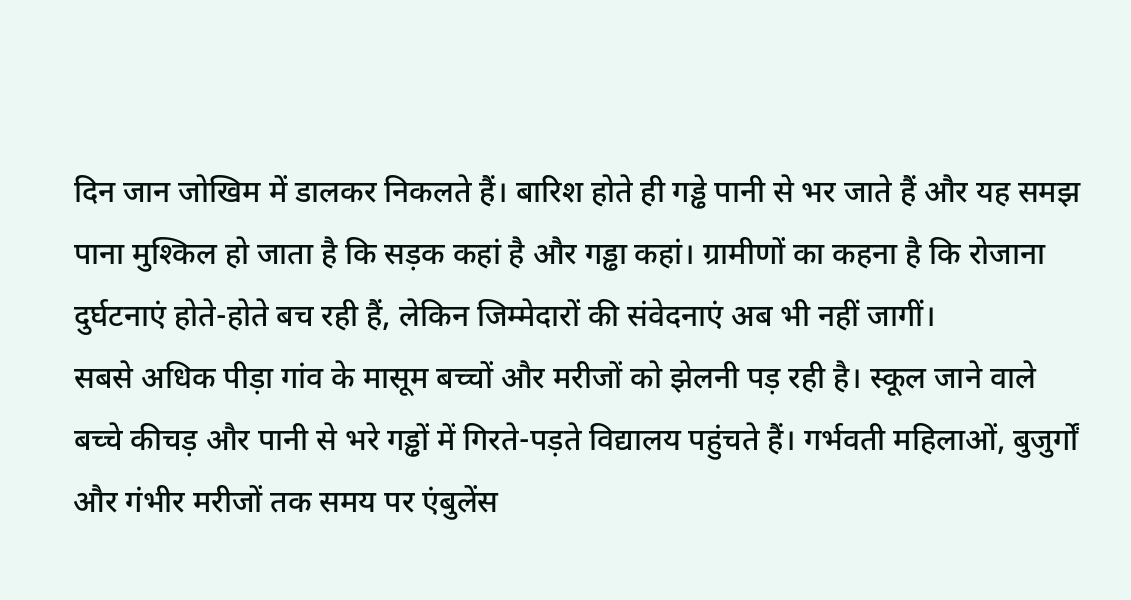दिन जान जोखिम में डालकर निकलते हैं। बारिश होते ही गड्ढे पानी से भर जाते हैं और यह समझ पाना मुश्किल हो जाता है कि सड़क कहां है और गड्ढा कहां। ग्रामीणों का कहना है कि रोजाना दुर्घटनाएं होते-होते बच रही हैं, लेकिन जिम्मेदारों की संवेदनाएं अब भी नहीं जागीं।
सबसे अधिक पीड़ा गांव के मासूम बच्चों और मरीजों को झेलनी पड़ रही है। स्कूल जाने वाले बच्चे कीचड़ और पानी से भरे गड्ढों में गिरते-पड़ते विद्यालय पहुंचते हैं। गर्भवती महिलाओं, बुजुर्गों और गंभीर मरीजों तक समय पर एंबुलेंस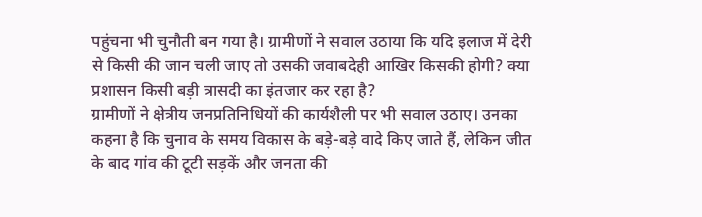पहुंचना भी चुनौती बन गया है। ग्रामीणों ने सवाल उठाया कि यदि इलाज में देरी से किसी की जान चली जाए तो उसकी जवाबदेही आखिर किसकी होगी? क्या प्रशासन किसी बड़ी त्रासदी का इंतजार कर रहा है?
ग्रामीणों ने क्षेत्रीय जनप्रतिनिधियों की कार्यशैली पर भी सवाल उठाए। उनका कहना है कि चुनाव के समय विकास के बड़े-बड़े वादे किए जाते हैं, लेकिन जीत के बाद गांव की टूटी सड़कें और जनता की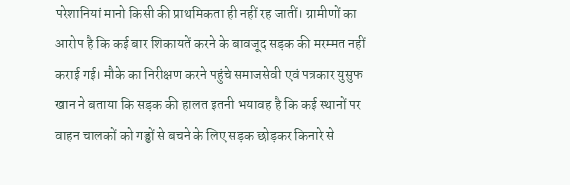परेशानियां मानो किसी की प्राथमिकता ही नहीं रह जातीं। ग्रामीणों का आरोप है कि कई बार शिकायतें करने के बावजूद सड़क की मरम्मत नहीं कराई गई। मौके का निरीक्षण करने पहुंचे समाजसेवी एवं पत्रकार युसुफ खान ने बताया कि सड़क की हालत इतनी भयावह है कि कई स्थानों पर वाहन चालकों को गड्ढों से बचने के लिए सड़क छोड़कर किनारे से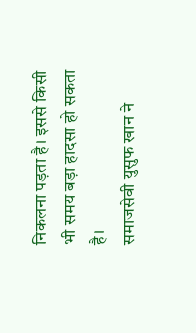निकलना पड़ता है। इससे किसी भी समय बड़ा हादसा हो सकता है।
समाजसेवी युसुफ खान ने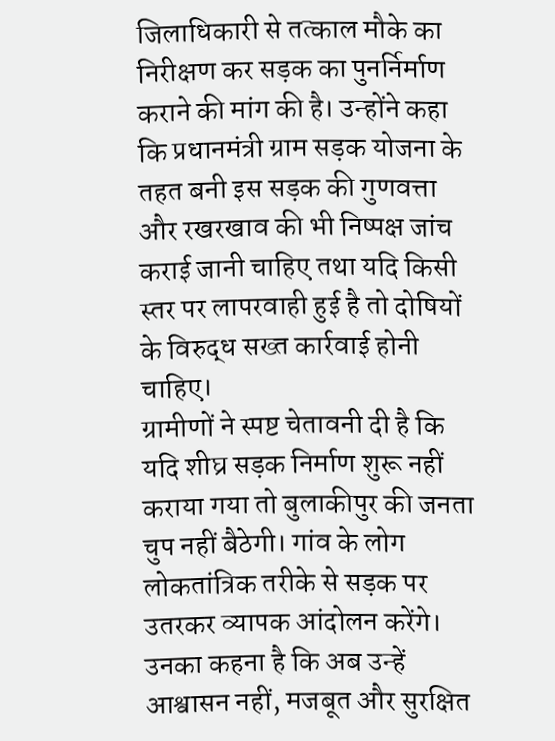जिलाधिकारी से तत्काल मौके का निरीक्षण कर सड़क का पुनर्निर्माण कराने की मांग की है। उन्होंने कहा कि प्रधानमंत्री ग्राम सड़क योजना के तहत बनी इस सड़क की गुणवत्ता और रखरखाव की भी निष्पक्ष जांच कराई जानी चाहिए तथा यदि किसी स्तर पर लापरवाही हुई है तो दोषियों के विरुद्ध सख्त कार्रवाई होनी चाहिए।
ग्रामीणों ने स्पष्ट चेतावनी दी है कि यदि शीघ्र सड़क निर्माण शुरू नहीं कराया गया तो बुलाकीपुर की जनता चुप नहीं बैठेगी। गांव के लोग लोकतांत्रिक तरीके से सड़क पर उतरकर व्यापक आंदोलन करेंगे। उनका कहना है कि अब उन्हें आश्वासन नहीं, मजबूत और सुरक्षित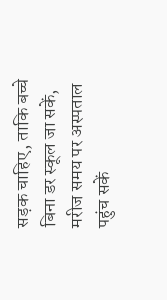सड़क चाहिए, ताकि बच्चे बिना डर स्कूल जा सकें, मरीज समय पर अस्पताल पहुंच सकें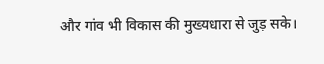और गांव भी विकास की मुख्यधारा से जुड़ सके।